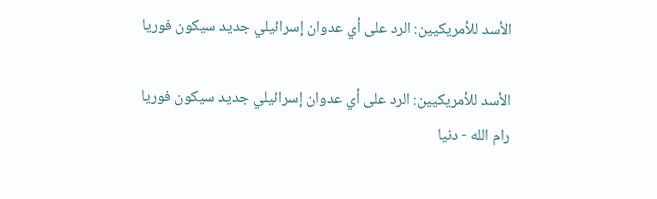الأسد للأمريكيين: الرد على أي عدوان إسرائيلي جديد سيكون فوريا

الأسد للأمريكيين: الرد على أي عدوان إسرائيلي جديد سيكون فوريا
رام الله - دنيا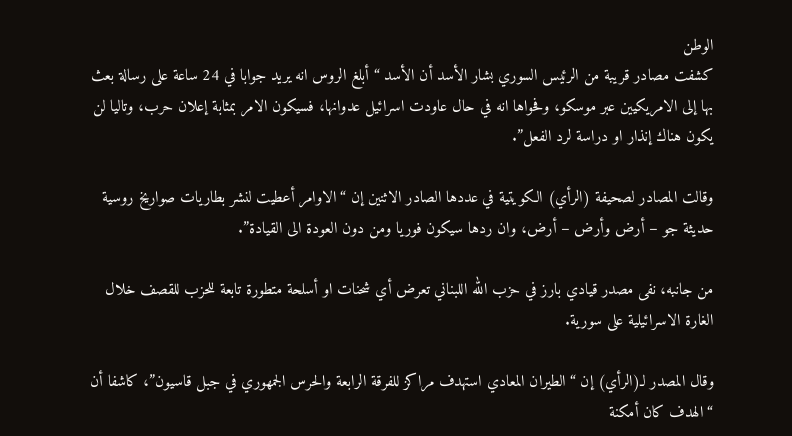الوطن
كشفت مصادر قريبة من الرئيس السوري بشار الأسد أن الأسد “أبلغ الروس انه يريد جوابا في 24 ساعة على رسالة بعث بها إلى الامريكيين عبر موسكو، وفحواها انه في حال عاودت اسرائيل عدوانها، فسيكون الامر بمثابة إعلان حرب، وتاليا لن يكون هناك إنذار او دراسة لرد الفعل”.

وقالت المصادر لصحيفة (الرأي) الكويتية في عددها الصادر الاثنين إن “الاوامر أعطيت لنشر بطاريات صواريخ روسية حديثة جو – أرض وأرض – أرض، وان ردها سيكون فوريا ومن دون العودة الى القيادة”.

من جانبه، نفى مصدر قيادي بارز في حزب الله اللبناني تعرض أي شحنات او أسلحة متطورة تابعة للحزب للقصف خلال الغارة الاسرائيلية على سورية.

وقال المصدر لـ(الرأي) إن “الطيران المعادي استهدف مراكز للفرقة الرابعة والحرس الجمهوري في جبل قاسيون”، كاشفا أن “الهدف كان أمكنة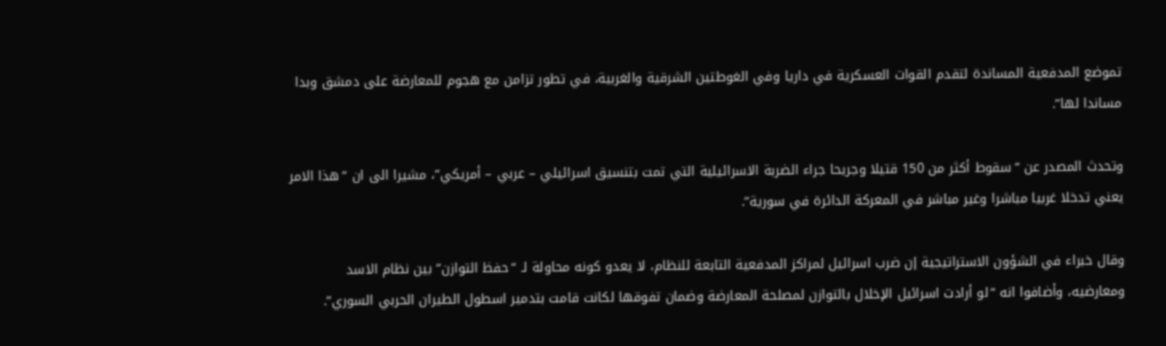تموضع المدفعية المساندة لتقدم القوات العسكرية في داريا وفي الغوطتين الشرقية والغربية، في تطور تزامن مع هجوم للمعارضة على دمشق وبدا مساندا لها”.

وتحدث المصدر عن “سقوط أكثر من 150 قتيلا وجريحا جراء الضربة الاسرائيلية التي تمت بتنسيق اسرائيلي – عربي – أمريكي”، مشيرا الى ان “هذا الامر يعني تدخلا غربيا مباشرا وغير مباشر في المعركة الدائرة في سورية”.

وقال خبراء في الشؤون الاستراتيجية إن ضرب اسرائيل لمراكز المدفعية التابعة للنظام، لا يعدو كونه محاولة لـ “حفظ التوازن” بين نظام الاسد ومعارضيه، وأضافوا انه “لو أرادت اسرائيل الإخلال بالتوازن لمصلحة المعارضة وضمان تفوقها لكانت قامت بتدمير اسطول الطيران الحربي السوري”.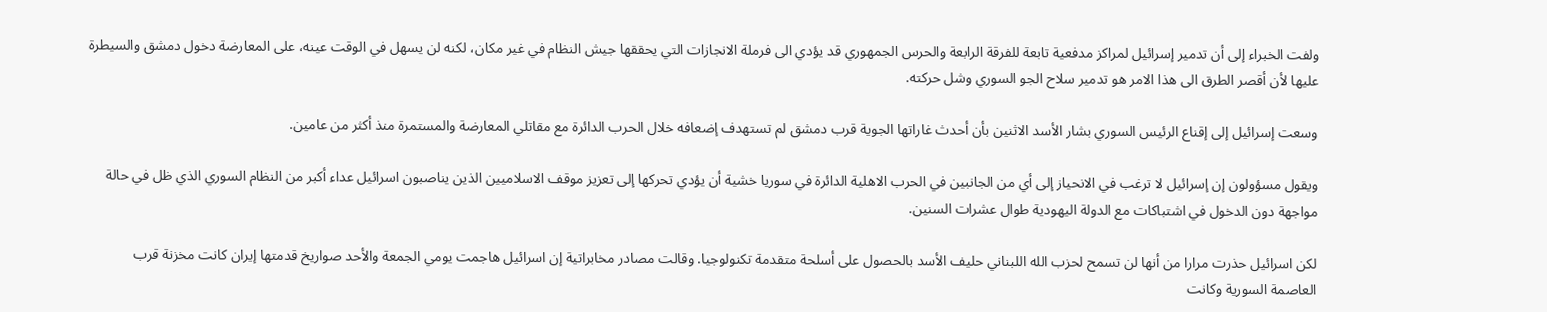ولفت الخبراء إلى أن تدمير إسرائيل لمراكز مدفعية تابعة للفرقة الرابعة والحرس الجمهوري قد يؤدي الى فرملة الانجازات التي يحققها جيش النظام في غير مكان، لكنه لن يسهل في الوقت عينه، على المعارضة دخول دمشق والسيطرة عليها لأن أقصر الطرق الى هذا الامر هو تدمير سلاح الجو السوري وشل حركته.

وسعت إسرائيل إلى إقناع الرئيس السوري بشار الأسد الاثنين بأن أحدث غاراتها الجوية قرب دمشق لم تستهدف إضعافه خلال الحرب الدائرة مع مقاتلي المعارضة والمستمرة منذ أكثر من عامين.

ويقول مسؤولون إن إسرائيل لا ترغب في الانحياز إلى أي من الجانبين في الحرب الاهلية الدائرة في سوريا خشية أن يؤدي تحركها إلى تعزيز موقف الاسلاميين الذين يناصبون اسرائيل عداء أكبر من النظام السوري الذي ظل في حالة مواجهة دون الدخول في اشتباكات مع الدولة اليهودية طوال عشرات السنين.

لكن اسرائيل حذرت مرارا من أنها لن تسمح لحزب الله اللبناني حليف الأسد بالحصول على أسلحة متقدمة تكنولوجيا. وقالت مصادر مخابراتية إن اسرائيل هاجمت يومي الجمعة والأحد صواريخ قدمتها إيران كانت مخزنة قرب العاصمة السورية وكانت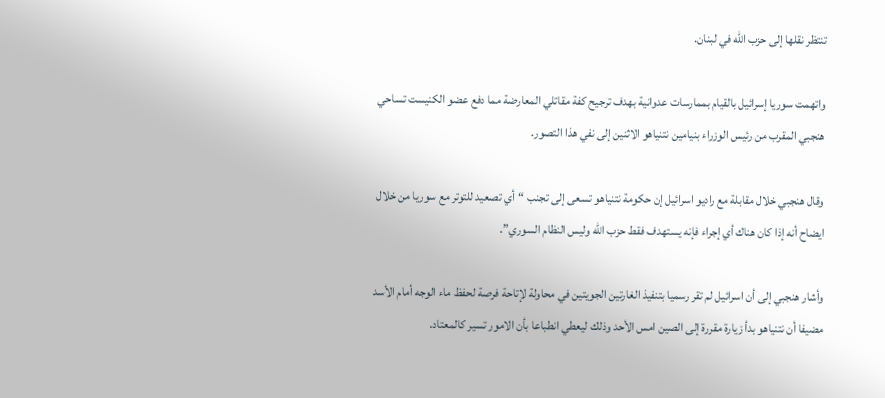تنتظر نقلها إلى حزب الله في لبنان.

واتهمت سوريا إسرائيل بالقيام بممارسات عدوانية بهدف ترجيح كفة مقاتلي المعارضة مما دفع عضو الكنيست تساحي هنجبي المقرب من رئيس الوزراء بنيامين نتنياهو الاثنين إلى نفي هذا التصور.

وقال هنجبي خلال مقابلة مع راديو اسرائيل إن حكومة نتنياهو تسعى إلى تجنب “أي تصعيد للتوتر مع سوريا من خلال ايضاح أنه إذا كان هناك أي إجراء فإنه يستهدف فقط حزب الله وليس النظام السوري”.

وأشار هنجبي إلى أن اسرائيل لم تقر رسميا بتنفيذ الغارتين الجويتين في محاولة لإتاحة فرصة لحفظ ماء الوجه أمام الأسد مضيفا أن نتنياهو بدأ زيارة مقررة إلى الصين امس الأحد وذلك ليعطي انطباعا بأن الامور تسير كالمعتاد.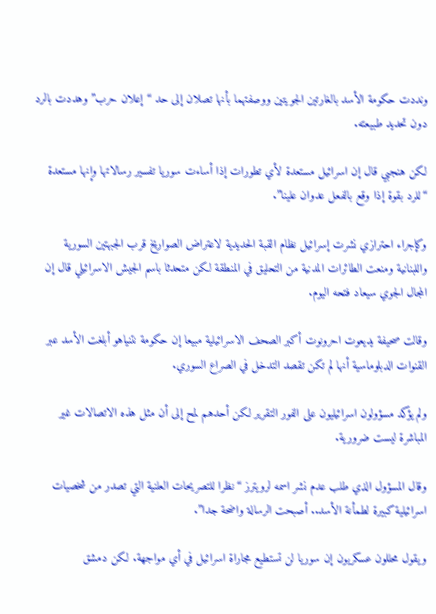ونددت حكومة الأسد بالغارتين الجويتين ووصفتهما بأنها تصلان إلى حد “إعلان حرب” وهددت بالرد دون تحديد طبيعته.

لكن هنجبي قال إن اسرائيل مستعدة لأي تطورات إذا أساءت سوريا تفسير رسالاتها وإنها مستعدة “للرد بقوة إذا وقع بالفعل عدوان علينا”.

وكإجراء احترازي نشرت إسرائيل نظام القبة الحديدية لاعتراض الصواريخ قرب الجبهتين السورية واللبنانية ومنعت الطائرات المدنية من التحليق في المنطقة لكن متحدثا باسم الجيش الاسرائيلي قال إن المجال الجوي سيعاد فتحه اليوم.

وقالت صحيفة يديعوت احرونوت أكبر الصحف الاسرائيلية مبيعا إن حكومة نتنياهو أبلغت الأسد عبر القنوات الدبلوماسية أنها لم تكن تقصد التدخل في الصراع السوري.

ولم يؤكد مسؤولون اسرائيليون على الفور التقرير لكن أحدهم لمح إلى أن مثل هذه الاتصالات غير المباشرة ليست ضرورية.

وقال المسؤول الذي طلب عدم نشر اسمه لرويترز “نظرا للتصريحات العلنية التي تصدر من شخصيات اسرائيلية كبيرة لطمأنة الأسد.. أصبحت الرسالة واضحة جدا”.

ويقول محللون عسكريون إن سوريا لن تستطيع مجاراة اسرائيل في أي مواجهة. لكن دمشق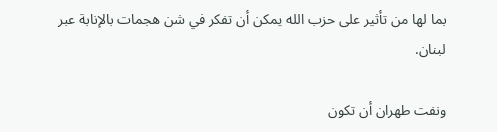بما لها من تأثير على حزب الله يمكن أن تفكر في شن هجمات بالإنابة عبر لبنان.

ونفت طهران أن تكون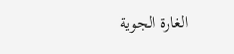الغارة الجوية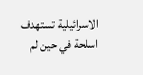الاسرائيلية تستهدف اسلحة في حين لم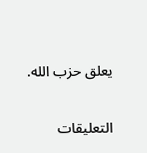يعلق حزب الله.

التعليقات